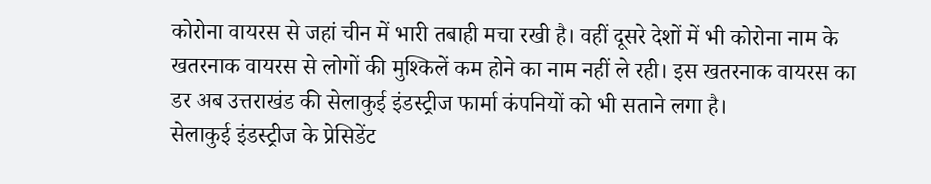कोरोना वायरस से जहां चीन में भारी तबाही मचा रखी है। वहीं दूसरे देशों में भी कोरोना नाम के खतरनाक वायरस से लोगों की मुश्किलें कम होने का नाम नहीं ले रही। इस खतरनाक वायरस का डर अब उत्तराखंड की सेलाकुई इंडस्ट्रीज फार्मा कंपनियों को भी सताने लगा है।
सेलाकुई इंडस्ट्रीज के प्रेसिडेंट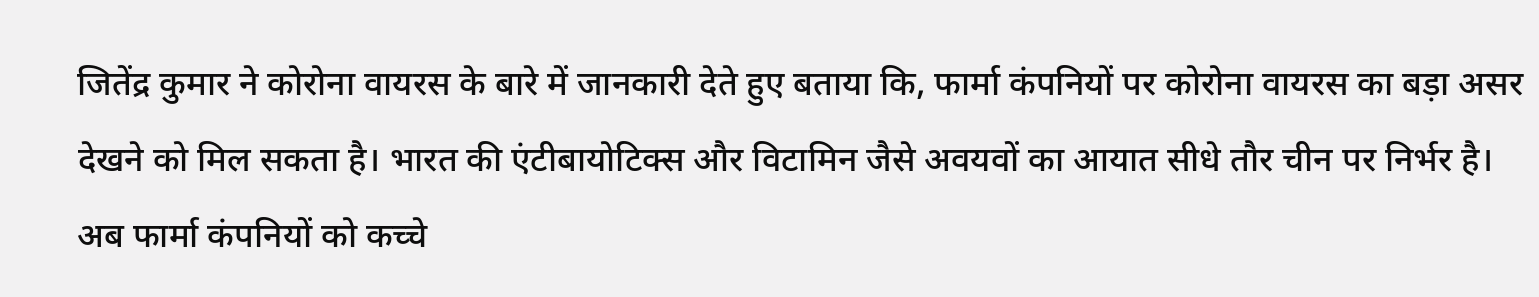जितेंद्र कुमार ने कोरोना वायरस के बारे में जानकारी देते हुए बताया कि, फार्मा कंपनियों पर कोरोना वायरस का बड़ा असर देखने को मिल सकता है। भारत की एंटीबायोटिक्स और विटामिन जैसे अवयवों का आयात सीधे तौर चीन पर निर्भर है।
अब फार्मा कंपनियों को कच्चे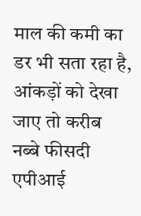माल की कमी का डर भी सता रहा है, आंकड़ों को देखा जाए तो करीब नब्बे फीसदी एपीआई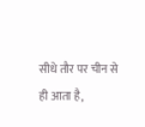सीधे तौर पर चीन से ही आता है,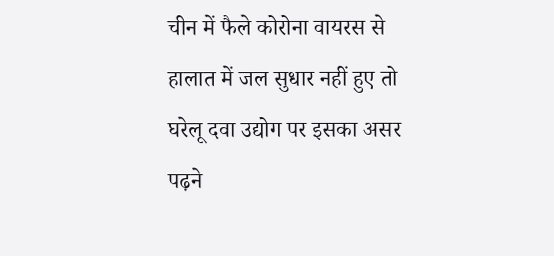चीन में फैले कोरोना वायरस से हालात में जल सुधार नहीं हुए तो घरेलू दवा उद्योग पर इसका असर पढ़ने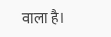वाला है।